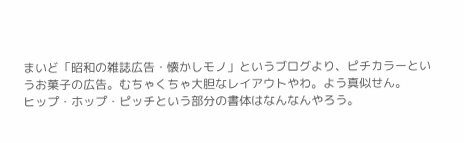まいど「昭和の雑誌広告・懐かしモノ」というブログより、ピチカラーというお菓子の広告。むちゃくちゃ大胆なレイアウトやわ。よう真似せん。
ヒップ・ホップ・ピッチという部分の書体はなんなんやろう。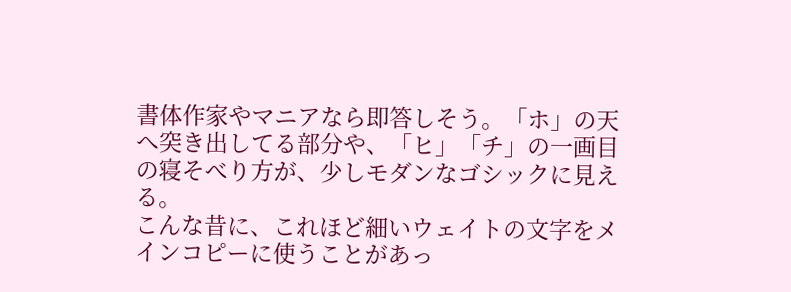書体作家やマニアなら即答しそう。「ホ」の天へ突き出してる部分や、「ヒ」「チ」の一画目の寝そべり方が、少しモダンなゴシックに見える。
こんな昔に、これほど細いウェイトの文字をメインコピーに使うことがあっ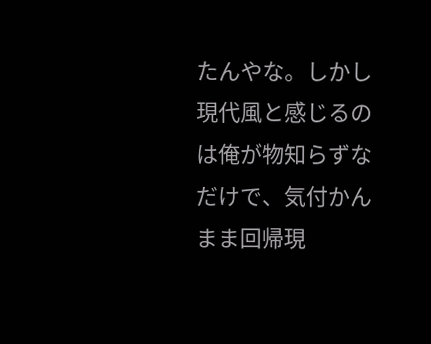たんやな。しかし現代風と感じるのは俺が物知らずなだけで、気付かんまま回帰現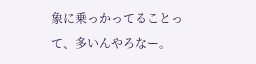象に乗っかってることって、多いんやろなー。